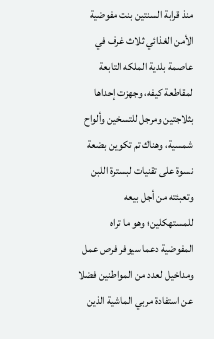منذ قرابة السنتين بنت مفوضية الأمن الغذائي ثلاث غرف في عاصمة بلدية الملكه التابعة لمقاطعة كيفه، وجهزت إحداها بثلاجتين ومرجل للتسخين وألواح شمسية، وهناك تم تكوين بضعة نسوة على تقنيات لبسترة اللبن وتعبئته من أجل بيعه للمستهكلين؛ وهو ما تراه المفوضية دعما سيوفر فرص عمل ومداخيل لعدد من المواطنين فضلا عن استفادة مربي الماشية الذين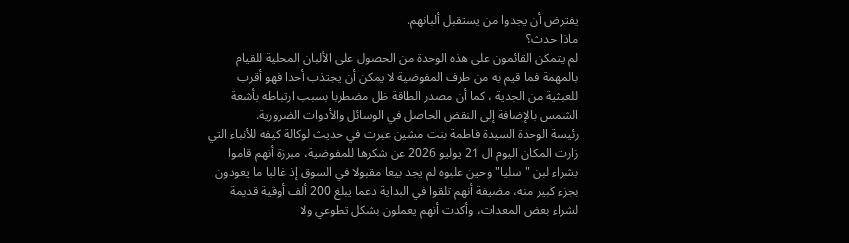يفترض أن يجدوا من يستقبل ألبانهم.
ماذا حدث؟
لم يتمكن القائمون على هذه الوحدة من الحصول على الألبان المحلية للقيام بالمهمة فما قيم به من طرف المفوضية لا يمكن أن يجتذب أحدا فهو أقرب للعبثية من الجدية ، كما أن مصدر الطاقة ظل مضطربا بسبب ارتباطه بأشعة الشمس بالإضافة إلى النقض الحاصل في الوسائل والأدوات الضرورية.
رئيسة الوحدة السيدة فاطمة بنت مشين عبرت في حديث لوكالة كيفه للأنباء التي زارت المكان اليوم ال 21 يوليو 2026 عن شكرها للمفوضية، مبرزة أنهم قاموا بشراء لبن "سليا" وحين علبوه لم يجد بيعا مقبولا في السوق إذ غالبا ما يعودون بجزء كبير منه، مضيفة أنهم تلقوا في البداية دعما يبلغ 200 ألف أوقية قديمة لشراء بعض المعدات، وأكدت أنهم يعملون بشكل تطوعي ولا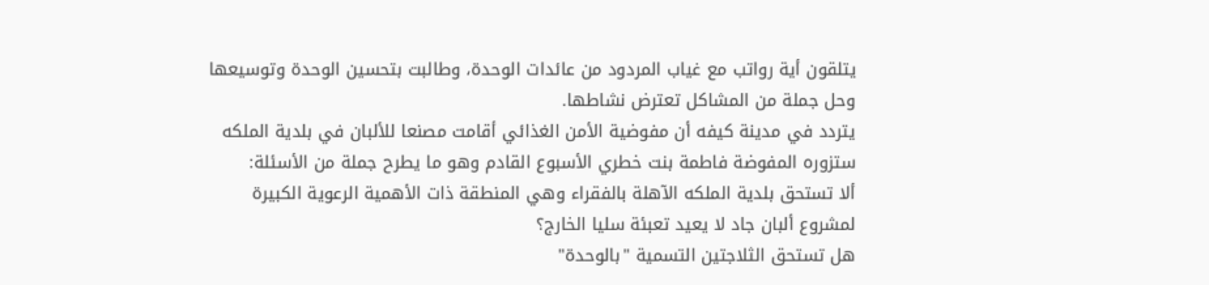يتلقون أية رواتب مع غياب المردود من عائدات الوحدة، وطالبت بتحسين الوحدة وتوسيعها وحل جملة من المشاكل تعترض نشاطها.
يتردد في مدينة كيفه أن مفوضية الأمن الغذائي أقامت مصنعا للألبان في بلدية الملكه ستزوره المفوضة فاطمة بنت خطري الأسبوع القادم وهو ما يطرح جملة من الأسئلة:
ألا تستحق بلدية الملكه الآهلة بالفقراء وهي المنطقة ذات الأهمية الرعوية الكبيرة لمشروع ألبان جاد لا يعيد تعبئة سليا الخارج؟
هل تستحق الثلاجتين التسمية "بالوحدة"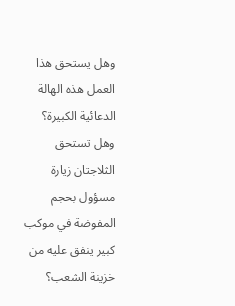وهل يستحق هذا العمل هذه الهالة الدعائية الكبيرة؟
وهل تستحق الثلاجتان زيارة مسؤول بحجم المفوضة في موكب كبير ينفق عليه من خزينة الشعب؟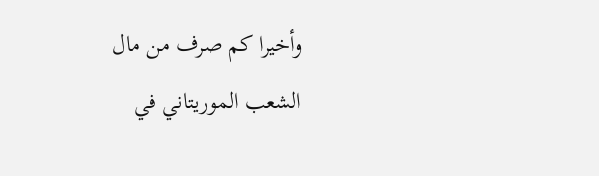وأخيرا كم صرف من مال الشعب الموريتاني في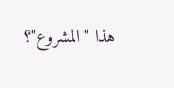هذا "المشروع"؟